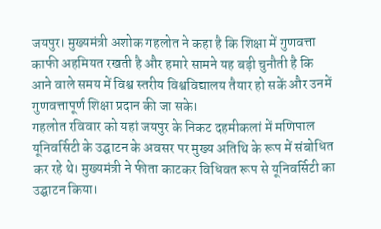जयपुर। मुख्यमंत्री अशोक गहलोत ने कहा है कि शिक्षा में गुणवत्ता काफी अहमियत रखती है और हमारे सामने यह बड़ी चुनौती है कि आने वाले समय में विश्व स्तरीय विश्वविद्यालय तैयार हो सकें और उनमें गुणवत्तापूर्ण शिक्षा प्रदान की जा सके।
गहलोत रविवार को यहां जयपुर के निकट दहमीकलां में मणिपाल यूनिवर्सिटी के उद्घाटन के अवसर पर मुख्य अतिथि के रूप में संबोधित कर रहे थे। मुख्यमंत्री ने फीता काटकर विधिवत रूप से यूनिवर्सिटी का उद्घाटन किया।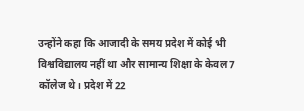उन्होंने कहा कि आजादी के समय प्रदेश में कोई भी विश्वविद्यालय नहीं था और सामान्य शिक्षा के केवल 7 कॉलेज थे। प्रदेश में 22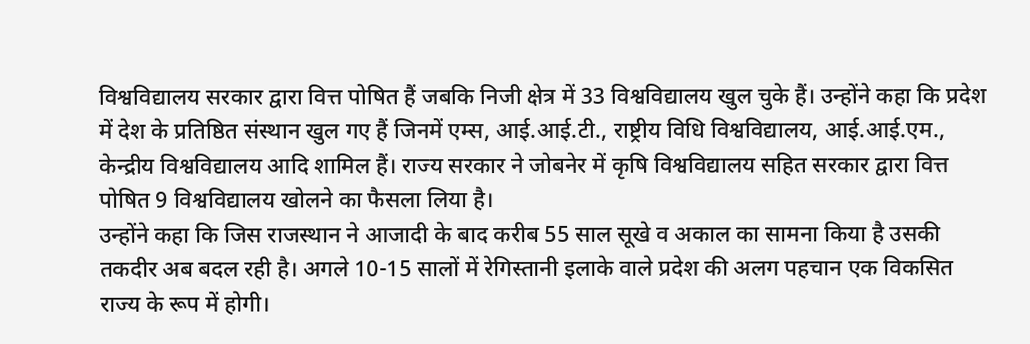विश्वविद्यालय सरकार द्वारा वित्त पोषित हैं जबकि निजी क्षेत्र में 33 विश्वविद्यालय खुल चुके हैं। उन्होंने कहा कि प्रदेश में देश के प्रतिष्ठित संस्थान खुल गए हैं जिनमें एम्स, आई.आई.टी., राष्ट्रीय विधि विश्वविद्यालय, आई.आई.एम., केन्द्रीय विश्वविद्यालय आदि शामिल हैं। राज्य सरकार ने जोबनेर में कृषि विश्वविद्यालय सहित सरकार द्वारा वित्त पोषित 9 विश्वविद्यालय खोलने का फैसला लिया है।
उन्होंने कहा कि जिस राजस्थान ने आजादी के बाद करीब 55 साल सूखे व अकाल का सामना किया है उसकी तकदीर अब बदल रही है। अगले 10-15 सालों में रेगिस्तानी इलाके वाले प्रदेश की अलग पहचान एक विकसित राज्य के रूप में होगी।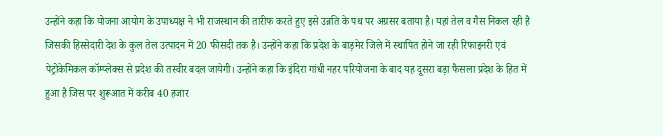उन्होंने कहा कि योजना आयोग के उपाध्यक्ष ने भी राजस्थान की तारीफ करते हुए इसे उन्नति के पथ पर अग्रसर बताया है। यहां तेल व गैस निकल रही है जिसकी हिस्सेदारी देश के कुल तेल उत्पादन में 20 फीसदी तक है। उन्होंने कहा कि प्रदेश के बाड़मेर जिले में स्थापित होने जा रही रिफाइनरी एवं पेट्रोकेमिकल कॉम्प्लेक्स से प्रदेश की तस्वीर बदल जायेगी। उन्होंने कहा कि इंदिरा गांधी नहर परियोजना के बाद यह दूसरा बड़ा फैसला प्रदेश के हित में हुआ है जिस पर शुरूआत में करीब 40 हजार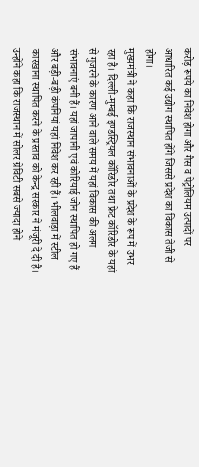करोड़ रूपये का निवेश होगा और गैस व पेट्रोलियम उत्पादों पर आधारित कई उद्योग स्थापित होंगे जिससे प्रदेश का विकास तेजी से होगा।
मुख्यमंत्री ने कहा कि राजस्थान संभावनाओं के प्रदेश के रूप में उभर रहा है। दिल्ली-मुम्बई इण्डस्ट्रियल कॉरिडोर तथा फ्रेट कॉरिडोर के यहां से गुजरने के कारण आने वाले समय में यहां विकास की अलग संभावनाएं बनी हैं। यहां जापानी एवं कोरियाई जोन स्थापित हो गए हैं और बड़ी-बड़ी कंपनियां यहां निवेश कर रही हैं। भीलवाड़ा में स्टील कारखाना स्थापित करने के प्रस्ताव को केन्द्र सरकार ने मंजूरी दे दी है। उन्होंने कहा कि राजस्थान में सोलर ग्रेविटी सबसे ज्यादा होने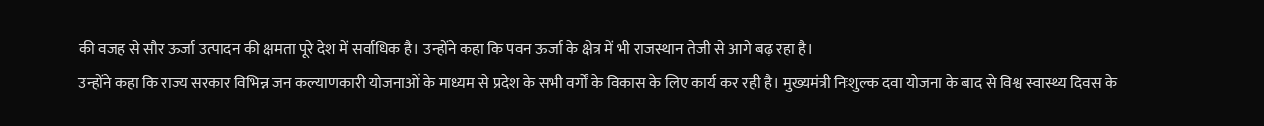की वजह से सौर ऊर्जा उत्पादन की क्षमता पूरे देश में सर्वाधिक है। उन्होंने कहा कि पवन ऊर्जा के क्षेत्र में भी राजस्थान तेजी से आगे बढ़ रहा है।
उन्होंने कहा कि राज्य सरकार विभिन्न जन कल्याणकारी योजनाओं के माध्यम से प्रदेश के सभी वर्गों के विकास के लिए कार्य कर रही है। मुख्यमंत्री निःशुल्क दवा योजना के बाद से विश्व स्वास्थ्य दिवस के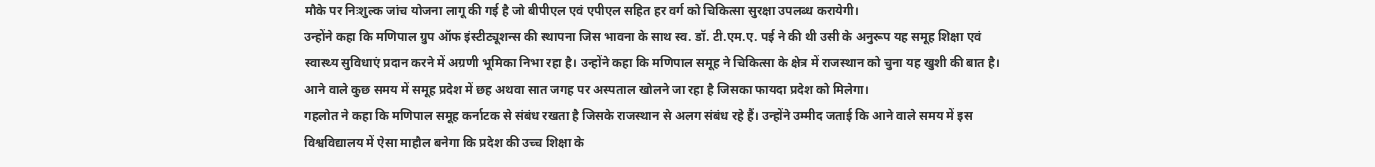मौके पर निःशुल्क जांच योजना लागू की गई है जो बीपीएल एवं एपीएल सहित हर वर्ग को चिकित्सा सुरक्षा उपलब्ध करायेगी।
उन्होंने कहा कि मणिपाल ग्रुप ऑफ इंस्टीट्यूशन्स की स्थापना जिस भावना के साथ स्व. डॉ. टी.एम.ए. पई ने की थी उसी के अनुरूप यह समूह शिक्षा एवं स्वास्थ्य सुविधाएं प्रदान करने में अग्रणी भूमिका निभा रहा है। उन्होंने कहा कि मणिपाल समूह ने चिकित्सा के क्षेत्र में राजस्थान को चुना यह खुशी की बात है। आने वाले कुछ समय में समूह प्रदेश में छह अथवा सात जगह पर अस्पताल खोलने जा रहा है जिसका फायदा प्रदेश को मिलेगा।
गहलोत ने कहा कि मणिपाल समूह कर्नाटक से संबंध रखता है जिसके राजस्थान से अलग संबंध रहे हैं। उन्होंने उम्मीद जताई कि आने वाले समय में इस विश्वविद्यालय में ऐसा माहौल बनेगा कि प्रदेश की उच्च शिक्षा के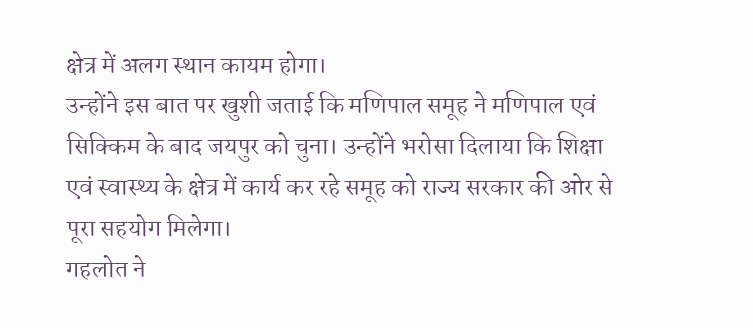क्षेत्र में अलग स्थान कायम होगा।
उन्होंने इस बात पर खुशी जताई कि मणिपाल समूह ने मणिपाल एवं सिक्किम के बाद जयपुर को चुना। उन्होंने भरोसा दिलाया कि शिक्षा एवं स्वास्थ्य के क्षेत्र में कार्य कर रहे समूह को राज्य सरकार की ओर से पूरा सहयोग मिलेगा।
गहलोत ने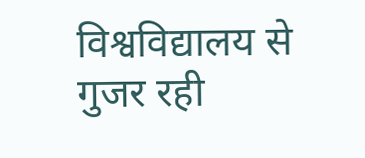विश्वविद्यालय से गुजर रही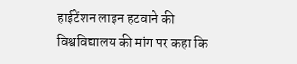हाईटेंशन लाइन हटवाने की विश्वविद्यालय की मांग पर कहा कि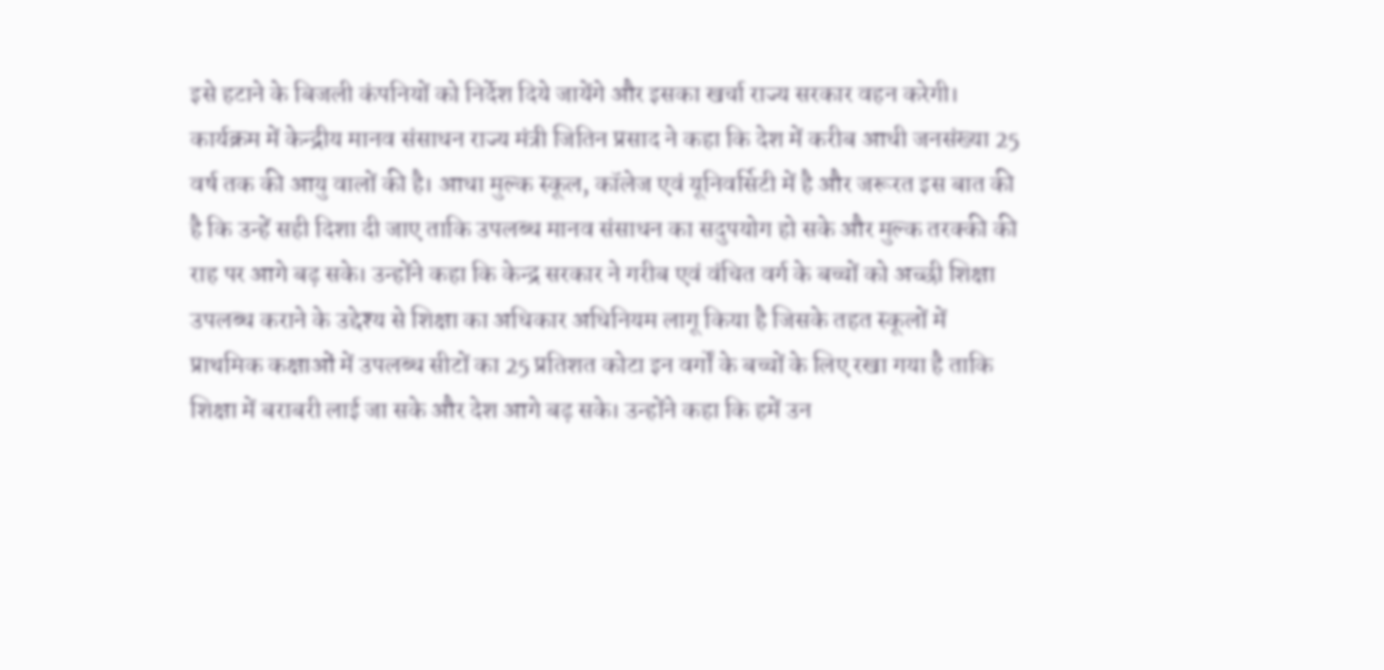इसे हटाने के बिजली कंपनियों को निर्देश दिये जायेंगे और इसका खर्चा राज्य सरकार वहन करेगी।
कार्यक्रम में केन्द्रीय मानव संसाधन राज्य मंत्री जितिन प्रसाद ने कहा कि देश में करीब आधी जनसंख्या 25 वर्ष तक की आयु वालों की है। आधा मुल्क स्कूल, कॉलेज एवं यूनिवर्सिटी में है और जरूरत इस बात की है कि उन्हें सही दिशा दी जाए ताकि उपलब्ध मानव संसाधन का सदुपयोग हो सके और मुल्क तरक्की की राह पर आगे बढ़ सके। उन्होंने कहा कि केन्द्र सरकार ने गरीब एवं वंचित वर्ग के बच्चों को अच्छी शिक्षा उपलब्ध कराने के उद्देश्य से शिक्षा का अधिकार अधिनियम लागू किया है जिसके तहत स्कूलों में प्राथमिक कक्षाओं में उपलब्ध सीटों का 25 प्रतिशत कोटा इन वर्गों के बच्चों के लिए रखा गया है ताकि शिक्षा में बराबरी लाई जा सके और देश आगे बढ़ सके। उन्होंने कहा कि हमें उन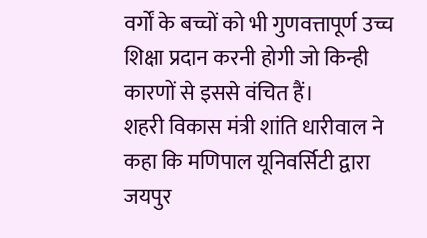वर्गों के बच्चों को भी गुणवत्तापूर्ण उच्च शिक्षा प्रदान करनी होगी जो किन्ही कारणों से इससे वंचित हैं।
शहरी विकास मंत्री शांति धारीवाल ने कहा कि मणिपाल यूनिवर्सिटी द्वारा जयपुर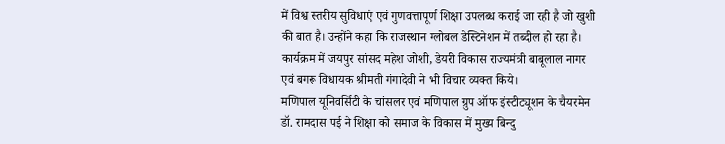में विश्व स्तरीय सुविधाएं एवं गुणवत्तापूर्ण शिक्षा उपलब्ध कराई जा रही है जो खुशी की बात है। उन्होंने कहा कि राजस्थान ग्लोबल डेस्टिनेशन में तब्दील हो रहा है।
कार्यक्रम में जयपुर सांसद महेश जोशी, डेयरी विकास राज्यमंत्री बाबूलाल नागर एवं बगरू विधायक श्रीमती गंगादेवी ने भी विचार व्यक्त किये।
मणिपाल यूनिवर्सिटी के चांसलर एवं मणिपाल ग्रुप ऑफ इंस्टीट्यूशन के चैयरमेन डॉ. रामदास पई ने शिक्षा को समाज के विकास में मुख्य बिन्दु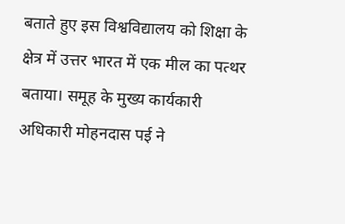बताते हुए इस विश्वविद्यालय को शिक्षा के क्षेत्र में उत्तर भारत में एक मील का पत्थर बताया। समूह के मुख्य कार्यकारी अधिकारी मोहनदास पई ने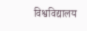विश्वविद्यालय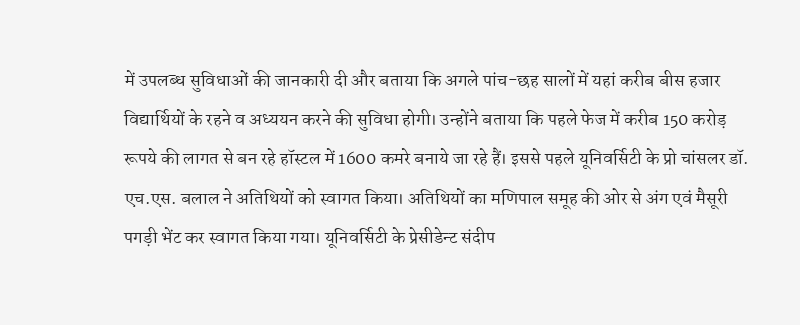में उपलब्ध सुविधाओं की जानकारी दी और बताया कि अगले पांच-छह सालों में यहां करीब बीस हजार विद्यार्थियों के रहने व अध्ययन करने की सुविधा होगी। उन्होंने बताया कि पहले फेज में करीब 150 करोड़ रूपये की लागत से बन रहे हॉस्टल में 1600 कमरे बनाये जा रहे हैं। इससे पहले यूनिवर्सिटी के प्रो चांसलर डॉ. एच.एस. बलाल ने अतिथियों को स्वागत किया। अतिथियों का मणिपाल समूह की ओर से अंग एवं मैसूरी पगड़ी भेंट कर स्वागत किया गया। यूनिवर्सिटी के प्रेसीडेन्ट संदीप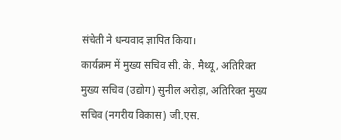संचेती ने धन्यवाद ज्ञापित किया।
कार्यक्रम में मुख्य सचिव सी. के. मैथ्यू, अतिरिक्त मुख्य सचिव (उद्योग) सुनील अरोड़ा, अतिरिक्त मुख्य सचिव (नगरीय विकास) जी.एस.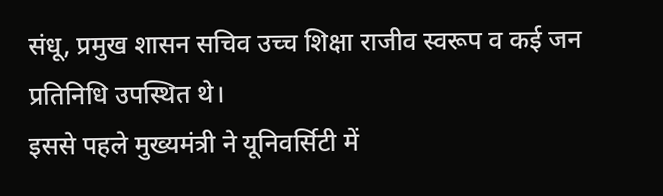संधू, प्रमुख शासन सचिव उच्च शिक्षा राजीव स्वरूप व कई जन प्रतिनिधि उपस्थित थे।
इससे पहले मुख्यमंत्री ने यूनिवर्सिटी में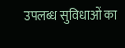उपलब्ध सुविधाओं का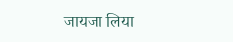जायजा लिया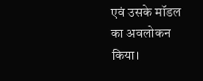एवं उसके मॉडल का अवलोकन किया।